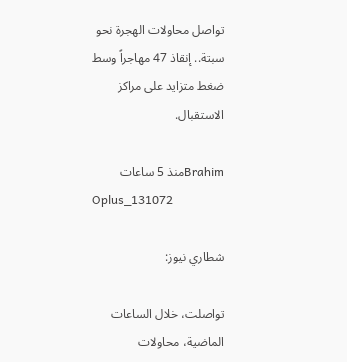تواصل محاولات الهجرة نحو سبتة.. إنقاذ 47 مهاجراً وسط ضغط متزايد على مراكز الاستقبال.

Brahimمنذ 5 ساعات
Oplus_131072

شطاري نيوز:

تواصلت، خلال الساعات الماضية، محاولات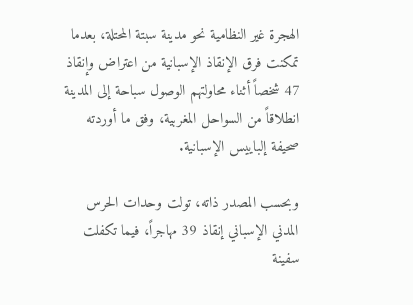الهجرة غير النظامية نحو مدينة سبتة المحتلة، بعدما تمكنت فرق الإنقاذ الإسبانية من اعتراض وإنقاذ 47 شخصاً أثناء محاولتهم الوصول سباحة إلى المدينة انطلاقاً من السواحل المغربية، وفق ما أوردته صحيفة إلباييس الإسبانية.

وبحسب المصدر ذاته، تولت وحدات الحرس المدني الإسباني إنقاذ 39 مهاجراً، فيما تكفلت سفينة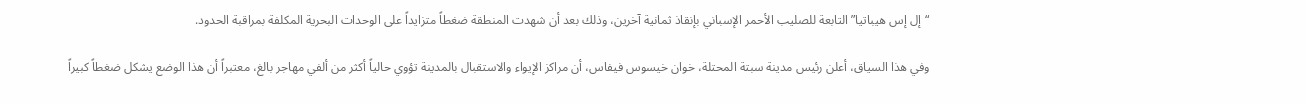“إل إس هيباتيا” التابعة للصليب الأحمر الإسباني بإنقاذ ثمانية آخرين، وذلك بعد أن شهدت المنطقة ضغطاً متزايداً على الوحدات البحرية المكلفة بمراقبة الحدود.

وفي هذا السياق، أعلن رئيس مدينة سبتة المحتلة، خوان خيسوس فيفاس، أن مراكز الإيواء والاستقبال بالمدينة تؤوي حالياً أكثر من ألفي مهاجر بالغ، معتبراً أن هذا الوضع يشكل ضغطاً كبيراً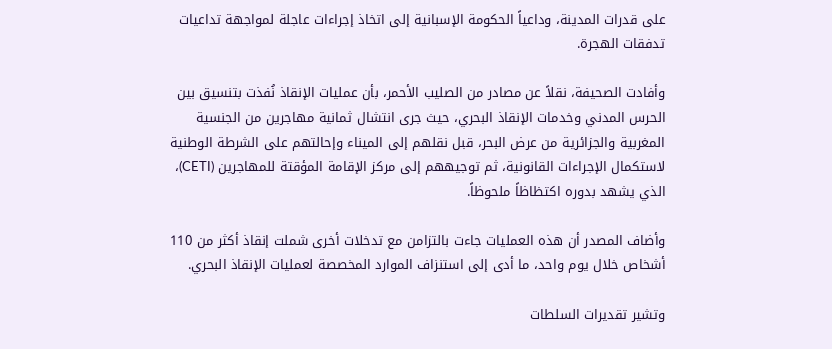على قدرات المدينة، وداعياً الحكومة الإسبانية إلى اتخاذ إجراءات عاجلة لمواجهة تداعيات تدفقات الهجرة.

وأفادت الصحيفة، نقلاً عن مصادر من الصليب الأحمر، بأن عمليات الإنقاذ نُفذت بتنسيق بين الحرس المدني وخدمات الإنقاذ البحري، حيث جرى انتشال ثمانية مهاجرين من الجنسية المغربية والجزائرية من عرض البحر، قبل نقلهم إلى الميناء وإحالتهم على الشرطة الوطنية لاستكمال الإجراءات القانونية، ثم توجيههم إلى مركز الإقامة المؤقتة للمهاجرين (CETI)، الذي يشهد بدوره اكتظاظاً ملحوظاً.

وأضاف المصدر أن هذه العمليات جاءت بالتزامن مع تدخلات أخرى شملت إنقاذ أكثر من 110 أشخاص خلال يوم واحد، ما أدى إلى استنزاف الموارد المخصصة لعمليات الإنقاذ البحري.

وتشير تقديرات السلطات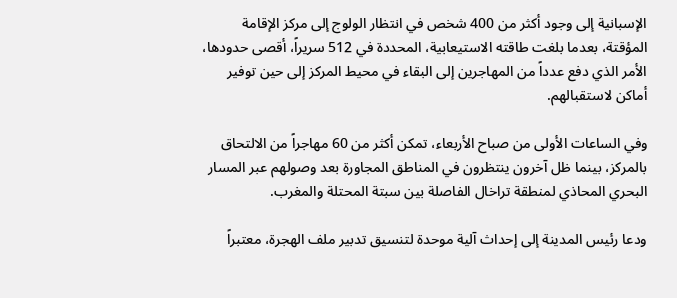الإسبانية إلى وجود أكثر من 400 شخص في انتظار الولوج إلى مركز الإقامة المؤقتة، بعدما بلغت طاقته الاستيعابية، المحددة في 512 سريراً، أقصى حدودها، الأمر الذي دفع عدداً من المهاجرين إلى البقاء في محيط المركز إلى حين توفير أماكن لاستقبالهم.

وفي الساعات الأولى من صباح الأربعاء، تمكن أكثر من 60 مهاجراً من الالتحاق بالمركز، بينما ظل آخرون ينتظرون في المناطق المجاورة بعد وصولهم عبر المسار البحري المحاذي لمنطقة تراخال الفاصلة بين سبتة المحتلة والمغرب.

ودعا رئيس المدينة إلى إحداث آلية موحدة لتنسيق تدبير ملف الهجرة، معتبراً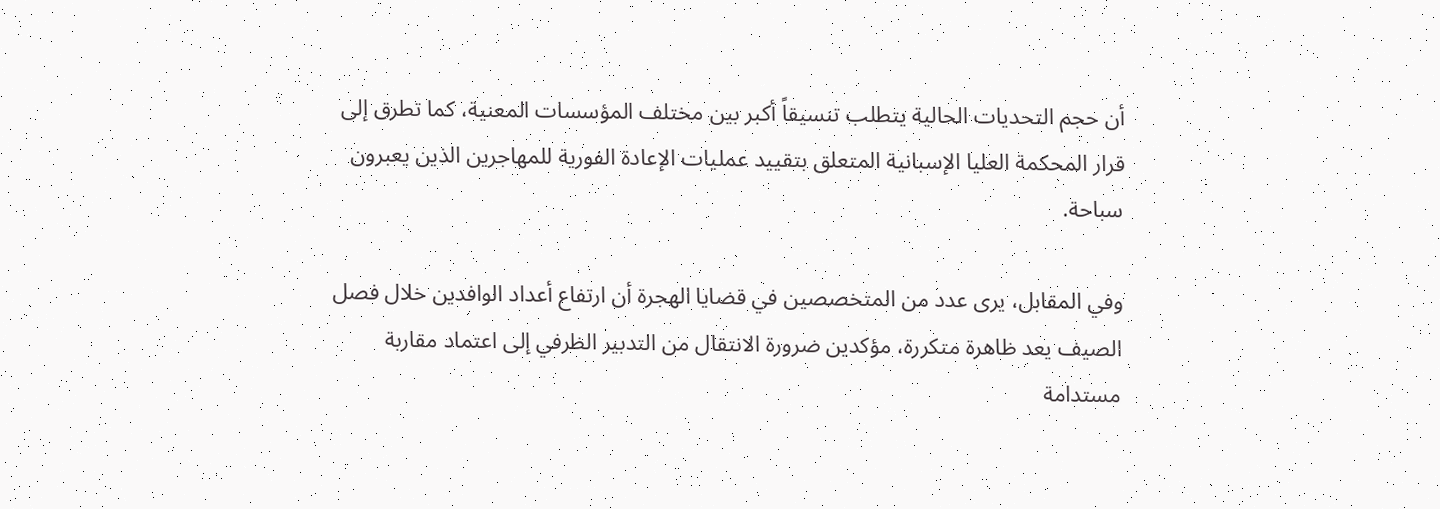أن حجم التحديات الحالية يتطلب تنسيقاً أكبر بين مختلف المؤسسات المعنية، كما تطرق إلى قرار المحكمة العليا الإسبانية المتعلق بتقييد عمليات الإعادة الفورية للمهاجرين الذين يعبرون سباحة.

وفي المقابل، يرى عدد من المتخصصين في قضايا الهجرة أن ارتفاع أعداد الوافدين خلال فصل الصيف يعد ظاهرة متكررة، مؤكدين ضرورة الانتقال من التدبير الظرفي إلى اعتماد مقاربة مستدامة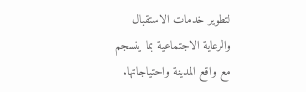لتطوير خدمات الاستقبال والرعاية الاجتماعية بما ينسجم مع واقع المدينة واحتياجاتها.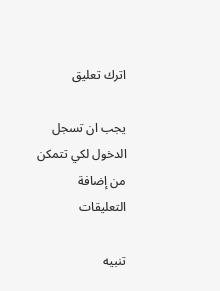اترك تعليق

يجب ان تسجل الدخول لكي تتمكن من إضافة التعليقات

تنبيه